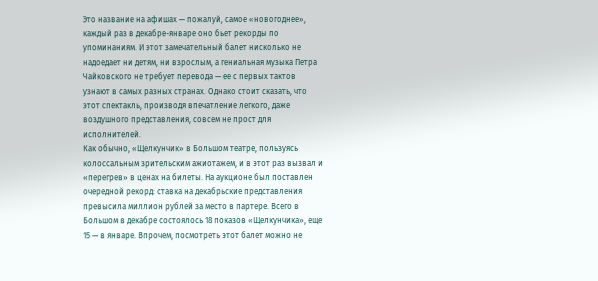Это название на афишах — пожалуй, самое «новогоднее», каждый раз в декабре-январе оно бьет рекорды по упоминаниям. И этот замечательный балет нисколько не надоедает ни детям, ни взрослым, а гениальная музыка Петра Чайковского не требует перевода — ее с первых тактов узнают в самых разных странах. Однако стоит сказать, что этот спектакль, производя впечатление легкого, даже воздушного представления, совсем не прост для исполнителей.
Как обычно, «Щелкунчик» в Большом театре, пользуясь колоссальным зрительским ажиотажем, и в этот раз вызвал и «перегрев» в ценах на билеты. На аукционе был поставлен очередной рекорд: ставка на декабрьские представления превысила миллион рублей за место в партере. Всего в Большом в декабре состоялось 18 показов «Щелкунчика», еще 15 — в январе. Впрочем, посмотреть этот балет можно не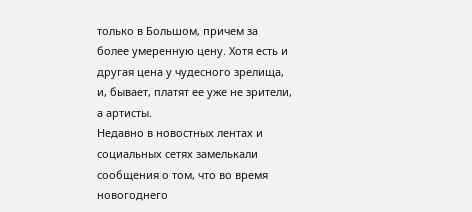только в Большом, причем за более умеренную цену. Хотя есть и другая цена у чудесного зрелища, и, бывает, платят ее уже не зрители, а артисты.
Недавно в новостных лентах и социальных сетях замелькали сообщения о том, что во время новогоднего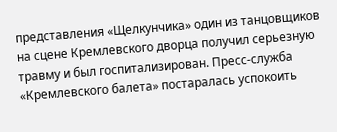представления «Щелкунчика» один из танцовщиков на сцене Кремлевского дворца получил серьезную травму и был госпитализирован. Пресс-служба «Кремлевского балета» постаралась успокоить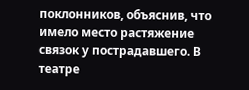поклонников, объяснив, что имело место растяжение связок у пострадавшего. В театре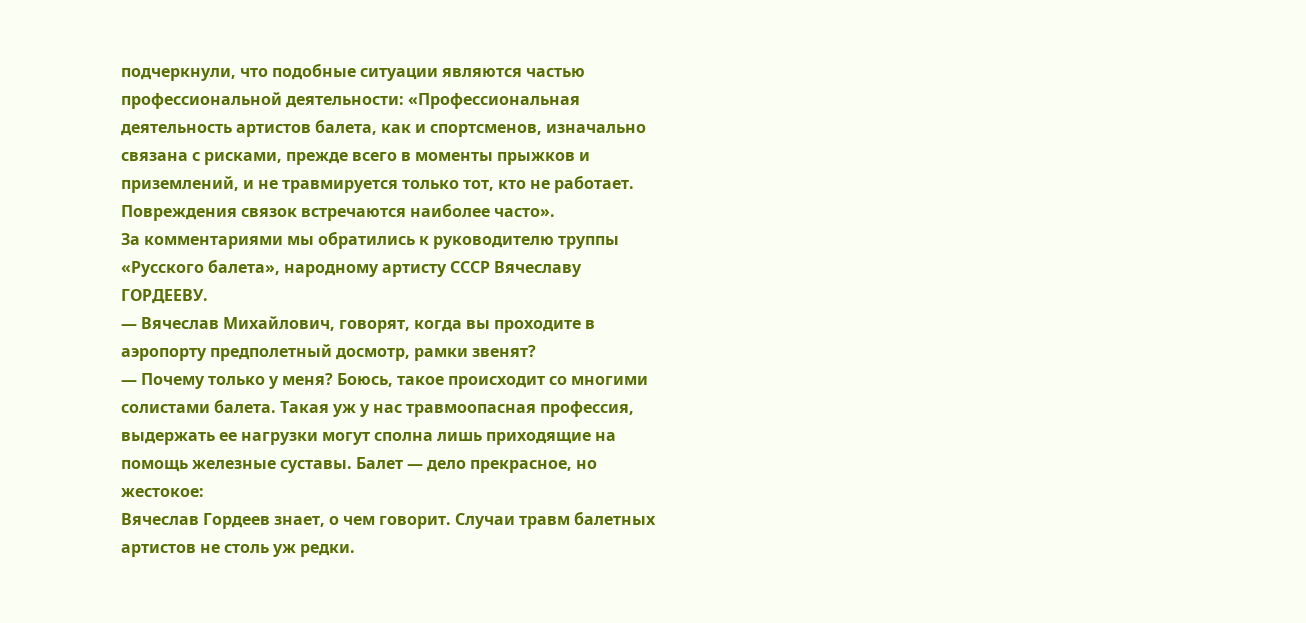подчеркнули, что подобные ситуации являются частью профессиональной деятельности: «Профессиональная деятельность артистов балета, как и спортсменов, изначально связана с рисками, прежде всего в моменты прыжков и приземлений, и не травмируется только тот, кто не работает. Повреждения связок встречаются наиболее часто».
За комментариями мы обратились к руководителю труппы «Русского балета», народному артисту СССР Вячеславу ГОРДЕЕВУ.
— Вячеслав Михайлович, говорят, когда вы проходите в аэропорту предполетный досмотр, рамки звенят?
— Почему только у меня? Боюсь, такое происходит со многими солистами балета. Такая уж у нас травмоопасная профессия, выдержать ее нагрузки могут сполна лишь приходящие на помощь железные суставы. Балет — дело прекрасное, но жестокое:
Вячеслав Гордеев знает, о чем говорит. Случаи травм балетных артистов не столь уж редки.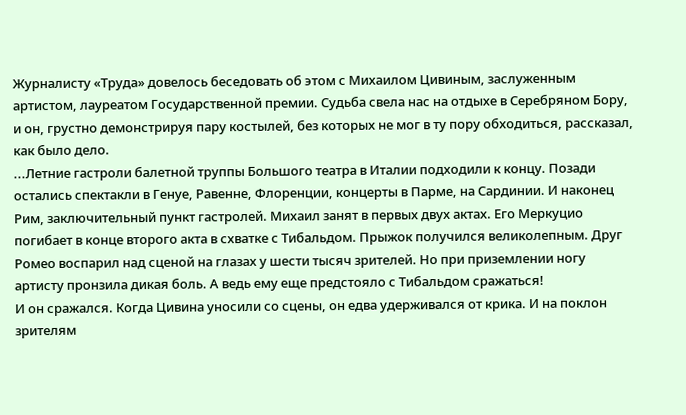Журналисту «Труда» довелось беседовать об этом с Михаилом Цивиным, заслуженным артистом, лауреатом Государственной премии. Судьба свела нас на отдыхе в Серебряном Бору, и он, грустно демонстрируя пару костылей, без которых не мог в ту пору обходиться, рассказал, как было дело.
...Летние гастроли балетной труппы Большого театра в Италии подходили к концу. Позади остались спектакли в Генуе, Равенне, Флоренции, концерты в Парме, на Сардинии. И наконец Рим, заключительный пункт гастролей. Михаил занят в первых двух актах. Его Меркуцио погибает в конце второго акта в схватке с Тибальдом. Прыжок получился великолепным. Друг Ромео воспарил над сценой на глазах у шести тысяч зрителей. Но при приземлении ногу артисту пронзила дикая боль. А ведь ему еще предстояло с Тибальдом сражаться!
И он сражался. Когда Цивина уносили со сцены, он едва удерживался от крика. И на поклон зрителям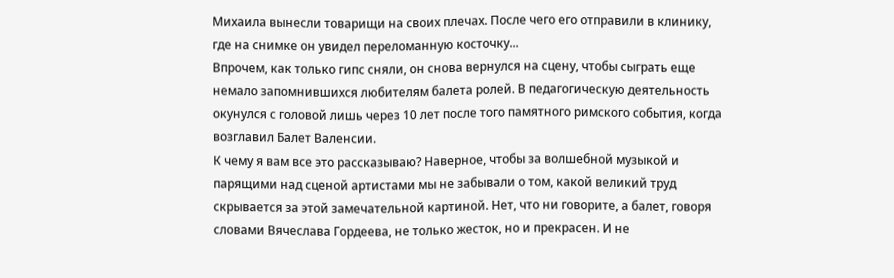Михаила вынесли товарищи на своих плечах. После чего его отправили в клинику, где на снимке он увидел переломанную косточку...
Впрочем, как только гипс сняли, он снова вернулся на сцену, чтобы сыграть еще немало запомнившихся любителям балета ролей. В педагогическую деятельность окунулся с головой лишь через 10 лет после того памятного римского события, когда возглавил Балет Валенсии.
К чему я вам все это рассказываю? Наверное, чтобы за волшебной музыкой и парящими над сценой артистами мы не забывали о том, какой великий труд скрывается за этой замечательной картиной. Нет, что ни говорите, а балет, говоря словами Вячеслава Гордеева, не только жесток, но и прекрасен. И не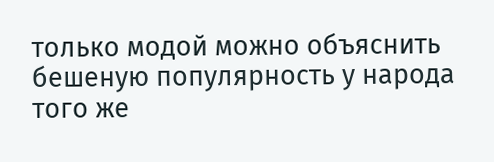только модой можно объяснить бешеную популярность у народа того же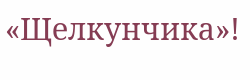«Щелкунчика»!